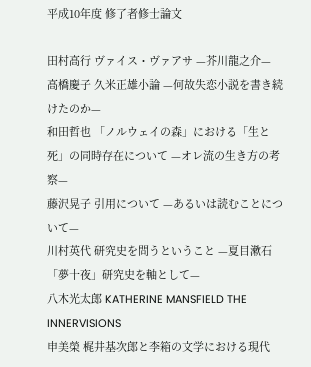平成10年度 修了者修士論文

田村高行 ヴァイス・ヴァアサ —芥川龍之介—
高橋慶子 久米正雄小論 —何故失恋小説を書き続けたのか—
和田哲也 「ノルウェイの森」における「生と死」の同時存在について —オレ流の生き方の考察—
藤沢晃子 引用について —あるいは読むことについて—
川村英代 研究史を問うということ —夏目漱石「夢十夜」研究史を軸として—
八木光太郎 KATHERINE MANSFIELD THE INNERVISIONS
申美榮 梶井基次郎と李箱の文学における現代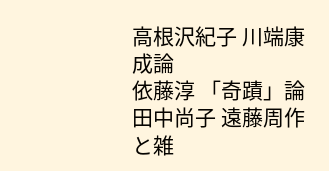高根沢紀子 川端康成論
依藤淳 「奇蹟」論
田中尚子 遠藤周作と雑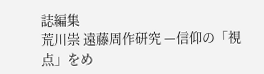誌編集
荒川祟 遠藤周作研究 —信仰の「視点」をめ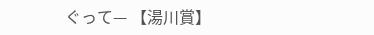ぐって— 【湯川賞】